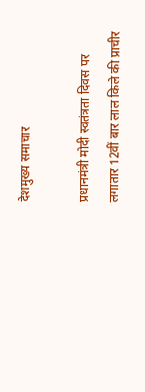देशमुख्य समाचार

प्रधानमंत्री मोदी स्वतंत्रता दिवस पर लगातार 12वीं बार लाल किले की प्राचीर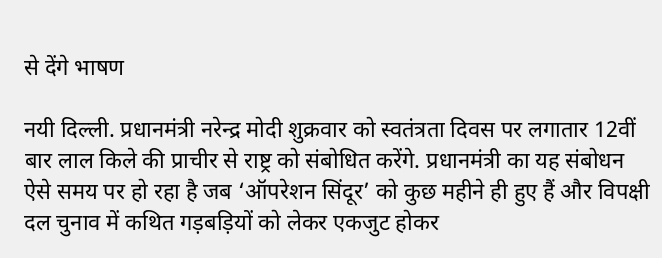से देंगे भाषण

नयी दिल्ली. प्रधानमंत्री नरेन्द्र मोदी शुक्रवार को स्वतंत्रता दिवस पर लगातार 12वीं बार लाल किले की प्राचीर से राष्ट्र को संबोधित करेंगे. प्रधानमंत्री का यह संबोधन ऐसे समय पर हो रहा है जब ‘ऑपरेशन सिंदूर’ को कुछ महीने ही हुए हैं और विपक्षी दल चुनाव में कथित गड़बड़ियों को लेकर एकजुट होकर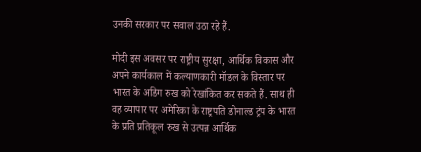उनकी सरकार पर सवाल उठा रहे हैं.

मोदी इस अवसर पर राष्ट्रीय सुरक्षा, आर्थिक विकास और अपने कार्यकाल में कल्याणकारी मॉडल के विस्तार पर भारत के अडिग रुख को रेखांकित कर सकते हैं. साथ ही वह व्यापार पर अमेरिका के राष्ट्रपति डोनाल्ड ट्रंप के भारत के प्रति प्रतिकूल रुख से उत्पन्न आर्थिक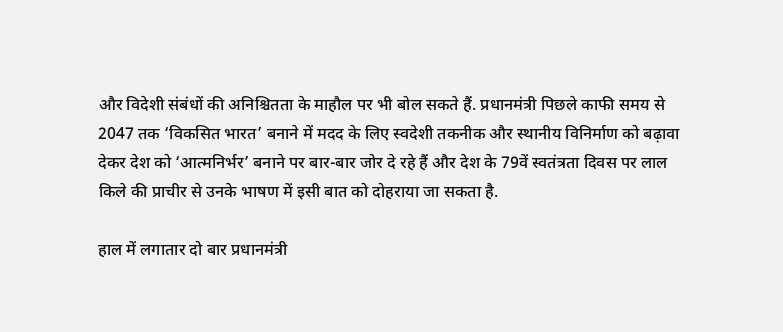और विदेशी संबंधों की अनिश्चितता के माहौल पर भी बोल सकते हैं. प्रधानमंत्री पिछले काफी समय से 2047 तक ‘विकसित भारत’ बनाने में मदद के लिए स्वदेशी तकनीक और स्थानीय विनिर्माण को बढ़ावा देकर देश को ‘आत्मनिर्भर’ बनाने पर बार-बार जोर दे रहे हैं और देश के 79वें स्वतंत्रता दिवस पर लाल किले की प्राचीर से उनके भाषण में इसी बात को दोहराया जा सकता है.

हाल में लगातार दो बार प्रधानमंत्री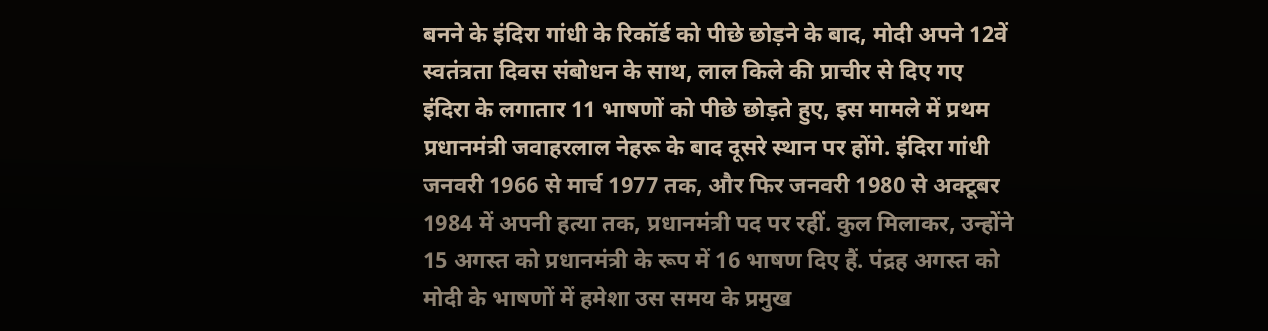बनने के इंदिरा गांधी के रिकॉर्ड को पीछे छोड़ने के बाद, मोदी अपने 12वें स्वतंत्रता दिवस संबोधन के साथ, लाल किले की प्राचीर से दिए गए इंदिरा के लगातार 11 भाषणों को पीछे छोड़ते हुए, इस मामले में प्रथम प्रधानमंत्री जवाहरलाल नेहरू के बाद दूसरे स्थान पर होंगे. इंदिरा गांधी जनवरी 1966 से मार्च 1977 तक, और फिर जनवरी 1980 से अक्टूबर 1984 में अपनी हत्या तक, प्रधानमंत्री पद पर रहीं. कुल मिलाकर, उन्होंने 15 अगस्त को प्रधानमंत्री के रूप में 16 भाषण दिए हैं. पंद्रह अगस्त को मोदी के भाषणों में हमेशा उस समय के प्रमुख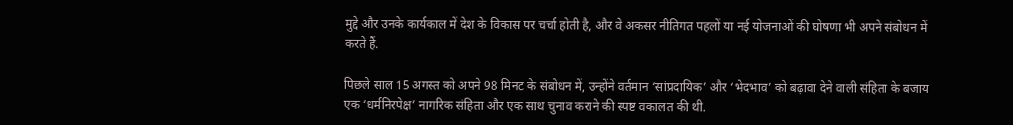मुद्दे और उनके कार्यकाल में देश के विकास पर चर्चा होती है, और वे अकसर नीतिगत पहलों या नई योजनाओं की घोषणा भी अपने संबोधन में करते हैं.

पिछले साल 15 अगस्त को अपने 98 मिनट के संबोधन में, उन्होंने वर्तमान ‘सांप्रदायिक’ और ‘भेदभाव’ को बढ़ावा देने वाली संहिता के बजाय एक ‘धर्मनिरपेक्ष’ नागरिक संहिता और एक साथ चुनाव कराने की स्पष्ट वकालत की थी.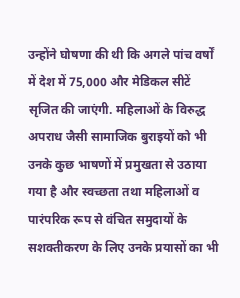उन्होंने घोषणा की थी कि अगले पांच वर्षों में देश में 75,000 और मेडिकल सीटें सृजित की जाएंगी. महिलाओं के विरुद्ध अपराध जैसी सामाजिक बुराइयों को भी उनके कुछ भाषणों में प्रमुखता से उठाया गया है और स्वच्छता तथा महिलाओं व पारंपरिक रूप से वंचित समुदायों के सशक्तीकरण के लिए उनके प्रयासों का भी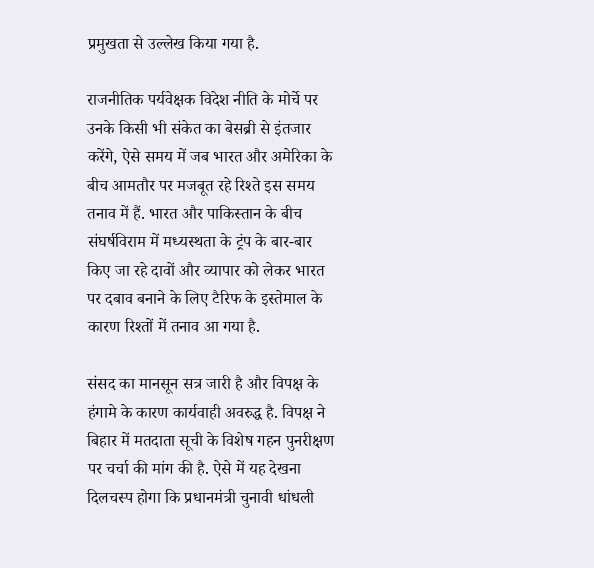प्रमुखता से उल्लेख किया गया है.

राजनीतिक पर्यवेक्षक विदेश नीति के मोर्चे पर उनके किसी भी संकेत का बेसब्री से इंतजार करेंगे, ऐसे समय में जब भारत और अमेरिका के बीच आमतौर पर मजबूत रहे रिश्ते इस समय तनाव में हैं. भारत और पाकिस्तान के बीच संघर्षविराम में मध्यस्थता के ट्रंप के बार-बार किए जा रहे दावों और व्यापार को लेकर भारत पर दबाव बनाने के लिए टैरिफ के इस्तेमाल के कारण रिश्तों में तनाव आ गया है.

संसद का मानसून सत्र जारी है और विपक्ष के हंगामे के कारण कार्यवाही अवरुद्ध है. विपक्ष ने बिहार में मतदाता सूची के विशेष गहन पुनरीक्षण पर चर्चा की मांग की है. ऐसे में यह देखना दिलचस्प होगा कि प्रधानमंत्री चुनावी धांधली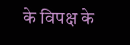के विपक्ष के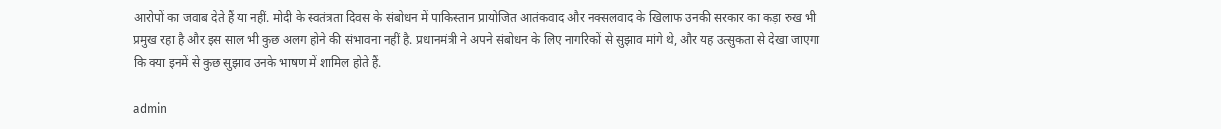आरोपों का जवाब देते हैं या नहीं. मोदी के स्वतंत्रता दिवस के संबोधन में पाकिस्तान प्रायोजित आतंकवाद और नक्सलवाद के खिलाफ उनकी सरकार का कड़ा रुख भी प्रमुख रहा है और इस साल भी कुछ अलग होने की संभावना नहीं है. प्रधानमंत्री ने अपने संबोधन के लिए नागरिकों से सुझाव मांगे थे, और यह उत्सुकता से देखा जाएगा कि क्या इनमें से कुछ सुझाव उनके भाषण में शामिल होते हैं.

admin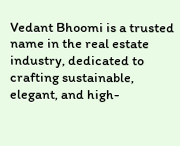Vedant Bhoomi is a trusted name in the real estate industry, dedicated to crafting sustainable, elegant, and high-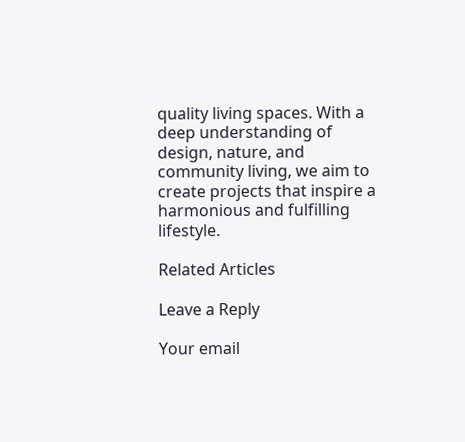quality living spaces. With a deep understanding of design, nature, and community living, we aim to create projects that inspire a harmonious and fulfilling lifestyle.

Related Articles

Leave a Reply

Your email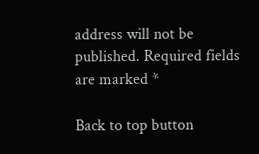address will not be published. Required fields are marked *

Back to top button